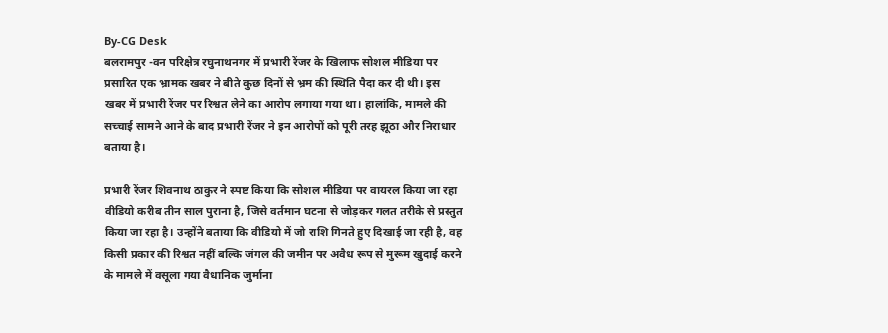By-CG Desk
बलरामपुर -वन परिक्षेत्र रघुनाथनगर में प्रभारी रेंजर के खिलाफ सोशल मीडिया पर प्रसारित एक भ्रामक खबर ने बीते कुछ दिनों से भ्रम की स्थिति पैदा कर दी थी। इस खबर में प्रभारी रेंजर पर रिश्वत लेने का आरोप लगाया गया था। हालांकि, मामले की सच्चाई सामने आने के बाद प्रभारी रेंजर ने इन आरोपों को पूरी तरह झूठा और निराधार बताया है।

प्रभारी रेंजर शिवनाथ ठाकुर ने स्पष्ट किया कि सोशल मीडिया पर वायरल किया जा रहा वीडियो करीब तीन साल पुराना है, जिसे वर्तमान घटना से जोड़कर गलत तरीके से प्रस्तुत किया जा रहा है। उन्होंने बताया कि वीडियो में जो राशि गिनते हुए दिखाई जा रही है, वह किसी प्रकार की रिश्वत नहीं बल्कि जंगल की जमीन पर अवैध रूप से मुरूम खुदाई करने के मामले में वसूला गया वैधानिक जुर्माना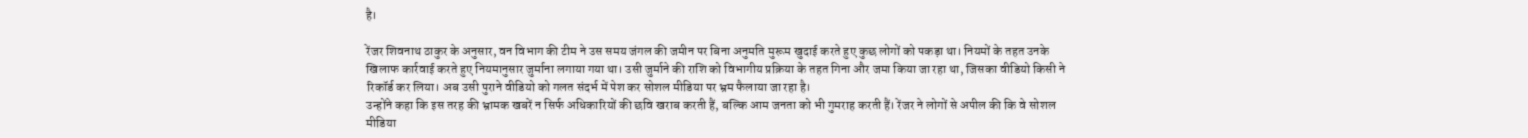है।

रेंजर शिवनाथ ठाकुर के अनुसार, वन विभाग की टीम ने उस समय जंगल की जमीन पर बिना अनुमति मुरूम खुदाई करते हुए कुछ लोगों को पकड़ा था। नियमों के तहत उनके खिलाफ कार्रवाई करते हुए नियमानुसार जुर्माना लगाया गया था। उसी जुर्माने की राशि को विभागीय प्रक्रिया के तहत गिना और जमा किया जा रहा था, जिसका वीडियो किसी ने रिकॉर्ड कर लिया। अब उसी पुराने वीडियो को गलत संदर्भ में पेश कर सोशल मीडिया पर भ्रम फैलाया जा रहा है।
उन्होंने कहा कि इस तरह की भ्रामक खबरें न सिर्फ अधिकारियों की छवि खराब करती हैं, बल्कि आम जनता को भी गुमराह करती हैं। रेंजर ने लोगों से अपील की कि वे सोशल मीडिया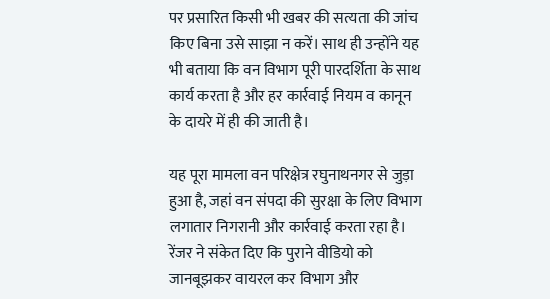पर प्रसारित किसी भी खबर की सत्यता की जांच किए बिना उसे साझा न करें। साथ ही उन्होंने यह भी बताया कि वन विभाग पूरी पारदर्शिता के साथ कार्य करता है और हर कार्रवाई नियम व कानून के दायरे में ही की जाती है।

यह पूरा मामला वन परिक्षेत्र रघुनाथनगर से जुड़ा हुआ है, जहां वन संपदा की सुरक्षा के लिए विभाग लगातार निगरानी और कार्रवाई करता रहा है। रेंजर ने संकेत दिए कि पुराने वीडियो को जानबूझकर वायरल कर विभाग और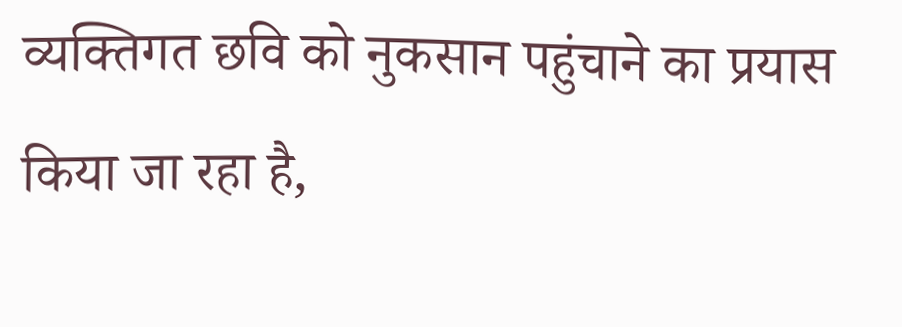व्यक्तिगत छवि को नुकसान पहुंचाने का प्रयास किया जा रहा है,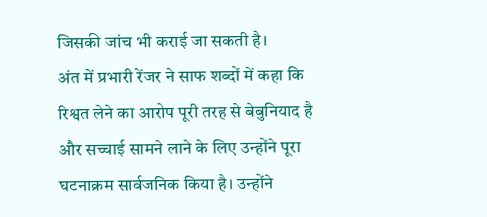जिसकी जांच भी कराई जा सकती है।
अंत में प्रभारी रेंजर ने साफ शब्दों में कहा कि रिश्वत लेने का आरोप पूरी तरह से बेबुनियाद है और सच्चाई सामने लाने के लिए उन्होंने पूरा घटनाक्रम सार्वजनिक किया है। उन्होंने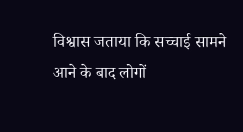विश्वास जताया कि सच्चाई सामने आने के बाद लोगों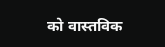को वास्तविक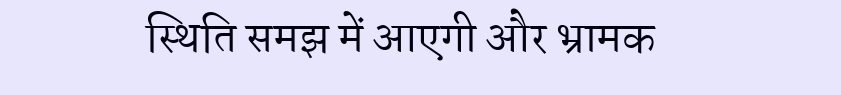स्थिति समझ में आएगी और भ्रामक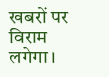खबरों पर विराम लगेगा।